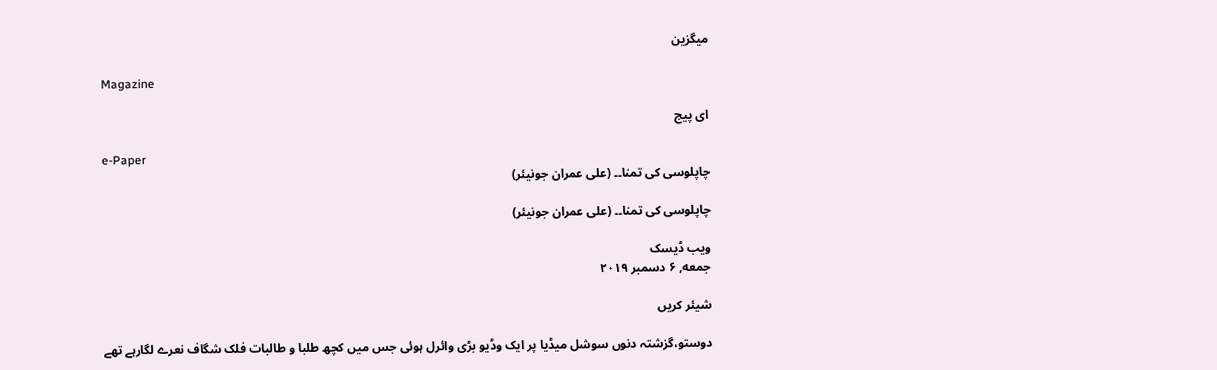میگزین

Magazine

ای پیج

e-Paper
چاپلوسی کی تمنا۔۔ (علی عمران جونیئر)

چاپلوسی کی تمنا۔۔ (علی عمران جونیئر)

ویب ڈیسک
جمعه, ۶ دسمبر ۲۰۱۹

شیئر کریں

دوستو،گزشتہ دنوں سوشل میڈیا پر ایک وڈیو بڑی وائرل ہوئی جس میں کچھ طلبا و طالبات فلک شگاف نعرے لگارہے تھے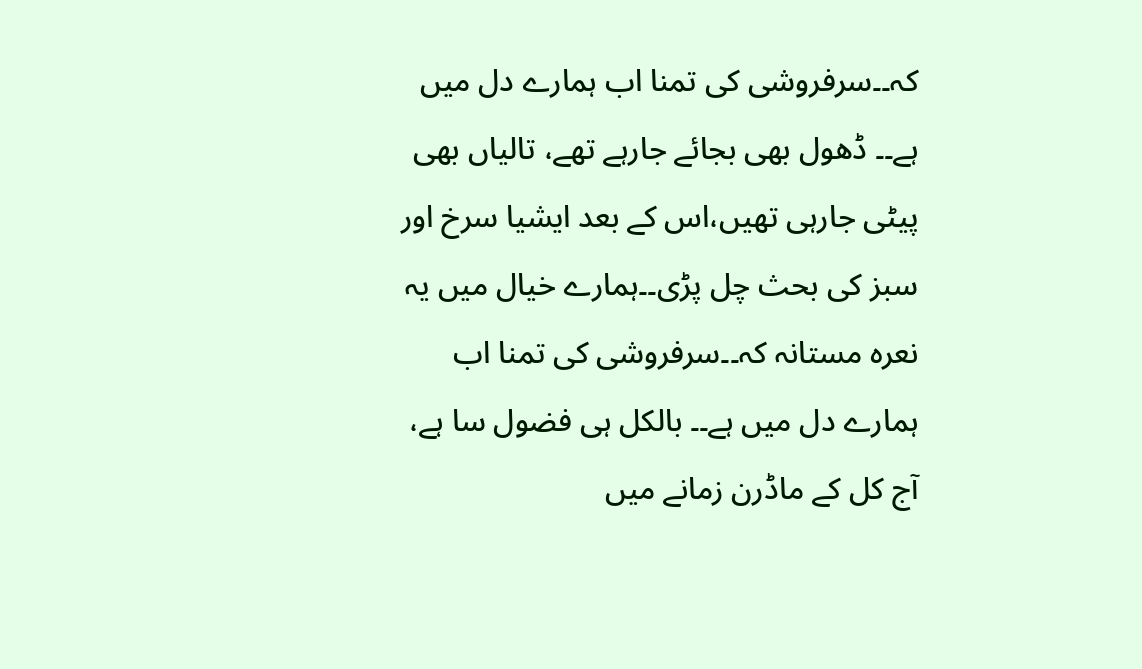کہ۔۔سرفروشی کی تمنا اب ہمارے دل میں ہے۔۔ ڈھول بھی بجائے جارہے تھے، تالیاں بھی پیٹی جارہی تھیں،اس کے بعد ایشیا سرخ اور سبز کی بحث چل پڑی۔۔ہمارے خیال میں یہ نعرہ مستانہ کہ۔۔سرفروشی کی تمنا اب ہمارے دل میں ہے۔۔ بالکل ہی فضول سا ہے، آج کل کے ماڈرن زمانے میں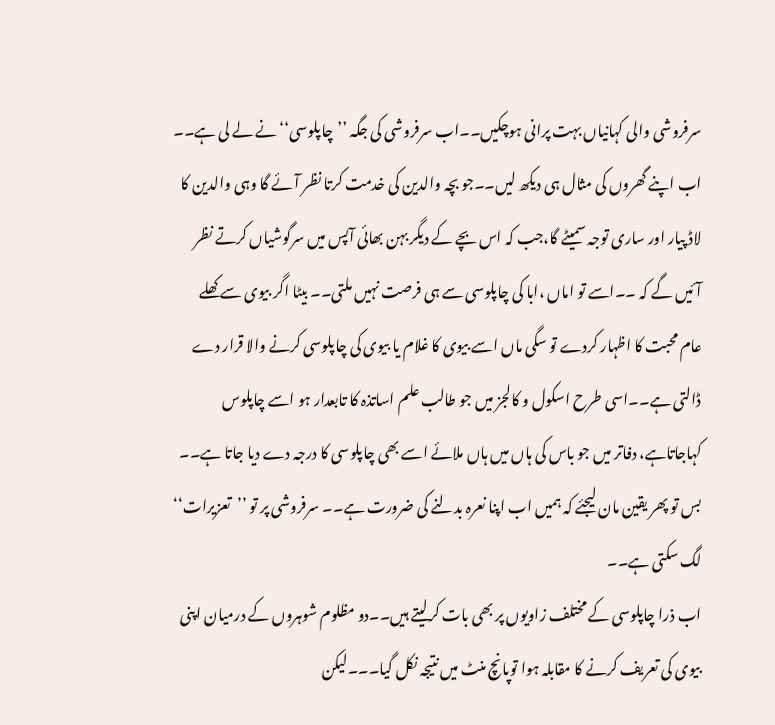سرفروشی والی کہانیاں بہت پرانی ہوچکیں۔۔اب سرفروشی کی جگہ ’’چاپلوسی‘‘ نے لے لی ہے۔۔ اب اپنے گھروں کی مثال ہی دیکھ لیں۔۔جو بچہ والدین کی خدمت کرتا نظر آئے گا وہی والدین کا لاڈ پیار اور ساری توجہ سمیٹے گا،جب کہ اس بچے کے دیگر بہن بھائی آپس میں سرگوشیاں کرتے نظر آئیں گے کہ ۔۔اسے تو اماں ،ابا کی چاپلوسی سے ہی فرصت نہیں ملتی۔۔ بیٹا اگر بیوی سے کھلے عام محبت کا اظہار کردے تو سگی ماں اسے بیوی کا غلام یا بیوی کی چاپلوسی کرنے والا قرار دے ڈالتی ہے۔۔اسی طرح اسکول و کالجز میں جو طالب علم اساتذہ کا تابعدار ہو اسے چاپلوس کہاجاتاہے، دفاتر میں جو باس کی ہاں میں ہاں ملائے اسے بھی چاپلوسی کا درجہ دے دیا جاتا ہے۔۔ بس تو پھر یقین مان لیجئے کہ ہمیں اب اپنا نعرہ بدلنے کی ضرورت ہے۔۔ سرفروشی پر تو ’’تعزیرات‘‘ لگ سکتی ہے۔۔
اب ذرا چاپلوسی کے مختلف زاویوں پر بھی بات کرلیتے ہیں۔۔دو مظلوم شوہروں کے درمیان اپنی بیوی کی تعریف کرنے کا مقابلہ ہوا توپانچ منٹ میں نتیجہ نکل گیا۔۔۔لیکن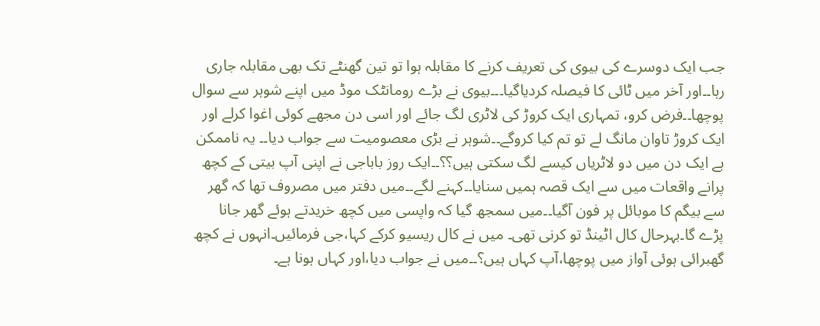جب ایک دوسرے کی بیوی کی تعریف کرنے کا مقابلہ ہوا تو تین گھنٹے تک بھی مقابلہ جاری رہا۔۔اور آخر میں ٹائی کا فیصلہ کردیاگیا۔۔۔بیوی نے بڑے رومانٹک موڈ میں اپنے شوہر سے سوال پوچھا۔۔فرض کرو، تمہاری ایک کروڑ کی لاٹری لگ جائے اور اسی دن مجھے کوئی اغوا کرلے اور ایک کروڑ تاوان مانگ لے تو تم کیا کروگے۔۔شوہر نے بڑی معصومیت سے جواب دیا۔۔ یہ ناممکن ہے ایک دن میں دو لاٹریاں کیسے لگ سکتی ہیں؟؟۔۔ایک روز باباجی نے اپنی آپ بیتی کے کچھ پرانے واقعات میں سے ایک قصہ ہمیں سنایا۔۔کہنے لگے۔۔میں دفتر میں مصروف تھا کہ گھر سے بیگم کا موبائل پر فون آگیا۔۔میں سمجھ گیا کہ واپسی میں کچھ خریدتے ہوئے گھر جانا پڑے گا۔بہرحال کال اٹینڈ تو کرنی تھی۔ میں نے کال ریسیو کرکے کہا،جی فرمائیں۔انہوں نے کچھ گھبرائی ہوئی آواز میں پوچھا،آپ کہاں ہیں؟۔۔میں نے جواب دیا،اور کہاں ہونا ہے۔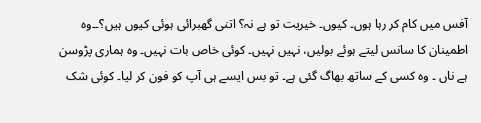آفس میں کام کر رہا ہوں۔ کیوں۔ خیریت تو ہے نہ؟ اتنی گھبرائی ہوئی کیوں ہیں؟۔۔وہ اطمینان کا سانس لیتے ہوئے بولیں، نہیں نہیں۔ کوئی خاص بات نہیں۔ وہ ہماری پڑوسن ہے ناں ۔ وہ کسی کے ساتھ بھاگ گئی ہے۔ تو بس ایسے ہی آپ کو فون کر لیا۔ کوئی شک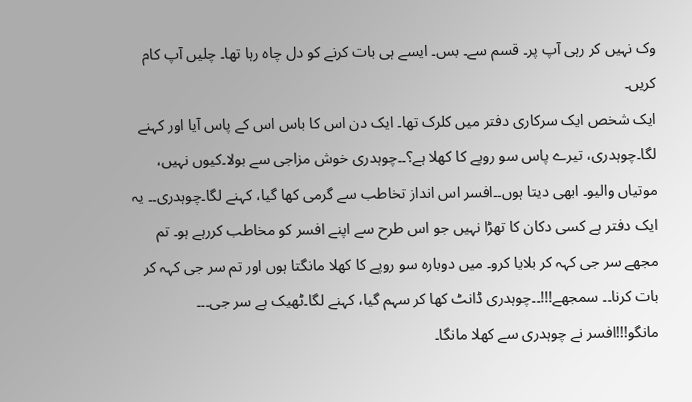وک نہیں کر رہی آپ پر۔ قسم سے۔ بس۔ ایسے ہی بات کرنے کو دل چاہ رہا تھا۔ چلیں آپ کام کریں۔
ایک شخص ایک سرکاری دفتر میں کلرک تھا۔ ایک دن اس کا باس اس کے پاس آیا اور کہنے لگا۔چوہدری، تیرے پاس سو روپے کا کھلا ہے؟۔۔چوہدری خوش مزاجی سے بولا۔کیوں نہیں، موتیاں والیو۔ ابھی دیتا ہوں۔۔افسر اس انداز تخاطب سے گرمی کھا گیا، کہنے لگا۔چوہدری۔۔ یہ ایک دفتر ہے کسی دکان کا تھڑا نہیں جو اس طرح سے اپنے افسر کو مخاطب کررہے ہو۔ تم مجھے سر جی کہہ کر بلایا کرو۔ میں دوبارہ سو روپے کا کھلا مانگتا ہوں اور تم سر جی کہہ کر بات کرنا۔۔ سمجھے!!!۔۔چوہدری ڈانٹ کھا کر سہم گیا، کہنے لگا۔ٹھیک ہے سر جی۔۔۔ مانگو!!!افسر نے چوہدری سے کھلا مانگا۔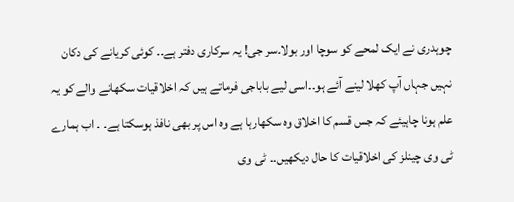چوہدری نے ایک لمحے کو سوچا اور بولا۔سر جی! یہ سرکاری دفتر ہے۔۔ کوئی کریانے کی دکان نہیں جہاں آپ کھلا لینے آئے ہو۔۔اسی لیے باباجی فرماتے ہیں کہ اخلاقیات سکھانے والے کو یہ علم ہونا چاہیئے کہ جس قسم کا اخلاق وہ سکھارہا ہے وہ اس پر بھی نافذ ہوسکتا ہے۔ ۔ اب ہمارے ٹی وی چینلز کی اخلاقیات کا حال دیکھیں۔۔ ٹی وی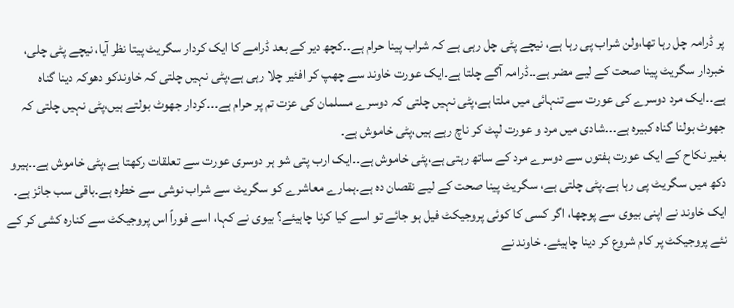پر ڈرامہ چل رہا تھا،ولن شراب پی رہا ہے، نیچے پٹی چل رہی ہے کہ شراب پینا حرام ہے۔۔کچھ دیر کے بعد ڈرامے کا ایک کردار سگریٹ پیتا نظر آیا، نیچے پٹی چلی، خبردار سگریٹ پینا صحت کے لیے مضر ہے۔۔ڈرامہ آگے چلتا ہے۔ایک عورت خاوند سے چھپ کر افئیر چلا رہی ہے،پٹی نہیں چلتی کہ خاوندکو دھوکہ دینا گناہ ہے۔۔ایک مرد دوسرے کی عورت سے تنہائی میں ملتا ہے،پٹی نہیں چلتی کہ دوسرے مسلمان کی عزت تم پر حرام ہے۔۔۔کردار جھوٹ بولتے ہیں،پٹی نہیں چلتی کہ جھوٹ بولنا گناہ کبیرہ ہے۔۔۔شادی میں مرد و عورت لپٹ کر ناچ رہے ہیں،پٹی خاموش ہے۔
بغیر نکاح کے ایک عورت ہفتوں سے دوسرے مرد کے ساتھ رہتی ہے،پٹی خاموش ہے۔۔ایک ارب پتی شو ہر دوسری عورت سے تعلقات رکھتا ہے،پٹی خاموش ہے۔۔ہیرو دکھ میں سگریٹ پی رہا ہے۔پٹی چلتی ہے، سگریٹ پینا صحت کے لیے نقصان دہ ہے۔ہمارے معاشرے کو سگریٹ سے شراب نوشی سے خطرہ ہے۔باقی سب جائز ہے۔
ایک خاوند نے اپنی بیوی سے پوچھا، اگر کسی کا کوئی پروجیکٹ فیل ہو جائے تو اسے کیا کرنا چاہیئے؟ بیوی نے کہا، اسے فوراً اس پروجیکٹ سے کنارہ کشی کر کے نئے پروجیکٹ پر کام شروع کر دینا چاہیئے۔ خاوند نے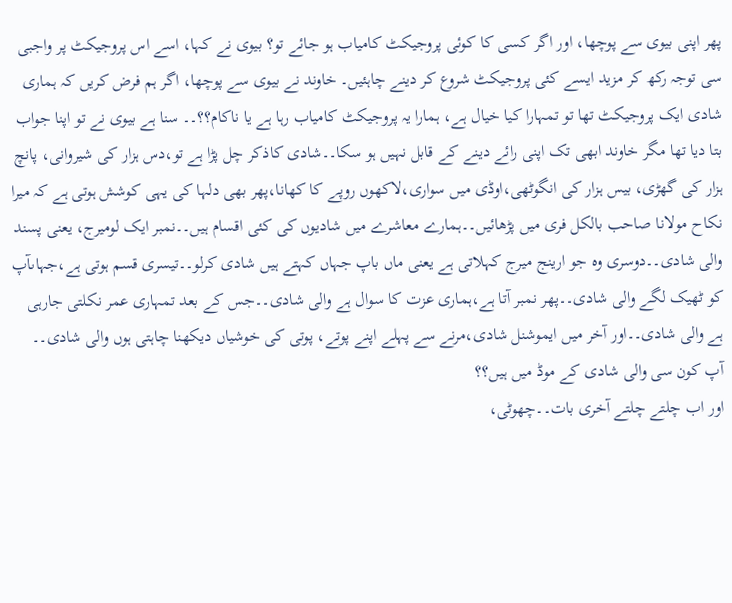پھر اپنی بیوی سے پوچھا، اور اگر کسی کا کوئی پروجیکٹ کامیاب ہو جائے تو؟ بیوی نے کہا، اسے اس پروجیکٹ پر واجبی سی توجہ رکھ کر مزید ایسے کئی پروجیکٹ شروع کر دینے چاہئیں۔ خاوند نے بیوی سے پوچھا، اگر ہم فرض کریں کہ ہماری شادی ایک پروجیکٹ تھا تو تمہارا کیا خیال ہے، ہمارا یہ پروجیکٹ کامیاب رہا ہے یا ناکام؟؟۔۔ سنا ہے بیوی نے تو اپنا جواب بتا دیا تھا مگر خاوند ابھی تک اپنی رائے دینے کے قابل نہیں ہو سکا۔۔شادی کاذکر چل پڑا ہے تو،دس ہزار کی شیروانی، پانچ ہزار کی گھڑی، بیس ہزار کی انگوٹھی،اوڈی میں سواری،لاکھوں روپے کا کھانا،پھر بھی دلہا کی یہی کوشش ہوتی ہے کہ میرا نکاح مولانا صاحب بالکل فری میں پڑھائیں۔۔ہمارے معاشرے میں شادیوں کی کئی اقسام ہیں۔۔نمبر ایک لومیرج، یعنی پسند والی شادی۔۔دوسری وہ جو ارینج میرج کہلاتی ہے یعنی ماں باپ جہاں کہتے ہیں شادی کرلو۔۔تیسری قسم ہوتی ہے،جہاںآپ کو ٹھیک لگے والی شادی۔۔پھر نمبر آتا ہے،ہماری عزت کا سوال ہے والی شادی۔۔جس کے بعد تمہاری عمر نکلتی جارہی ہے والی شادی۔۔اور آخر میں ایموشنل شادی،مرنے سے پہلے اپنے پوتے، پوتی کی خوشیاں دیکھنا چاہتی ہوں والی شادی۔۔ آپ کون سی والی شادی کے موڈ میں ہیں؟؟
اور اب چلتے چلتے آخری بات۔۔چھوٹی،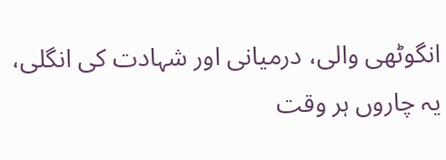انگوٹھی والی، درمیانی اور شہادت کی انگلی، یہ چاروں ہر وقت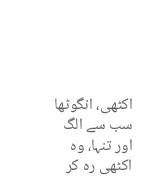اکٹھی، انگوٹھا سب سے الگ اور تنہا، وہ اکٹھی رہ کر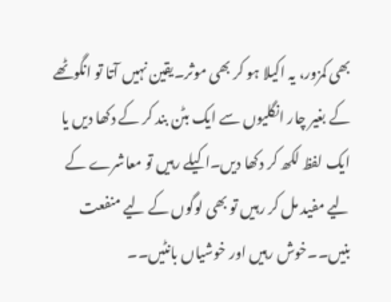بھی کمزور، یہ اکیلا ہو کر بھی موثر۔یقین نہیں آتا تو انگوٹھے کے بغیر چار انگلیوں سے ایک بٹن بند کر کے دکھا دیں یا ایک لفظ لکھ کر دکھا دیں۔اکیلے رہیں تو معاشرے کے لیے مفید مل کر رہیں تو بھی لوگوں کے لیے منفعت بنیں۔۔خوش رہیں اور خوشیاں بانٹیں۔۔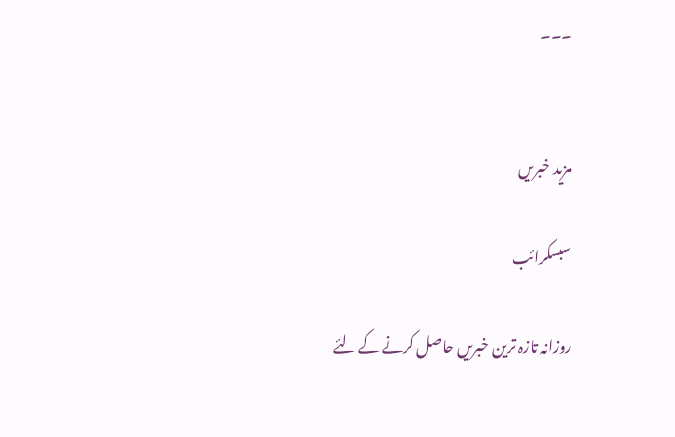۔۔۔


مزید خبریں

سبسکرائب

روزانہ تازہ ترین خبریں حاصل کرنے کے لئے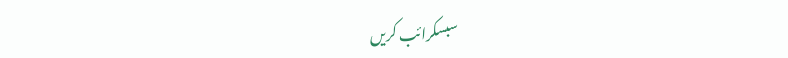سبسکرائب کریں